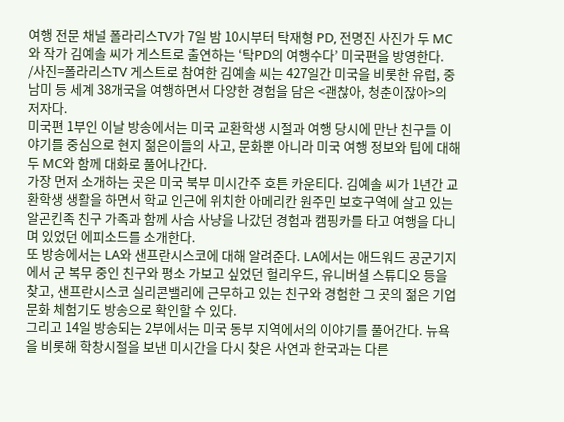여행 전문 채널 폴라리스TV가 7일 밤 10시부터 탁재형 PD, 전명진 사진가 두 MC와 작가 김예솔 씨가 게스트로 출연하는 ‘탁PD의 여행수다’ 미국편을 방영한다.
/사진=폴라리스TV 게스트로 참여한 김예솔 씨는 427일간 미국을 비롯한 유럽, 중남미 등 세계 38개국을 여행하면서 다양한 경험을 담은 <괜찮아, 청춘이잖아>의 저자다.
미국편 1부인 이날 방송에서는 미국 교환학생 시절과 여행 당시에 만난 친구들 이야기를 중심으로 현지 젊은이들의 사고, 문화뿐 아니라 미국 여행 정보와 팁에 대해 두 MC와 함께 대화로 풀어나간다.
가장 먼저 소개하는 곳은 미국 북부 미시간주 호튼 카운티다. 김예솔 씨가 1년간 교환학생 생활을 하면서 학교 인근에 위치한 아메리칸 원주민 보호구역에 살고 있는 알곤킨족 친구 가족과 함께 사슴 사냥을 나갔던 경험과 캠핑카를 타고 여행을 다니며 있었던 에피소드를 소개한다.
또 방송에서는 LA와 샌프란시스코에 대해 알려준다. LA에서는 애드워드 공군기지에서 군 복무 중인 친구와 평소 가보고 싶었던 헐리우드, 유니버셜 스튜디오 등을 찾고, 샌프란시스코 실리콘밸리에 근무하고 있는 친구와 경험한 그 곳의 젊은 기업 문화 체험기도 방송으로 확인할 수 있다.
그리고 14일 방송되는 2부에서는 미국 동부 지역에서의 이야기를 풀어간다. 뉴욕을 비롯해 학창시절을 보낸 미시간을 다시 찾은 사연과 한국과는 다른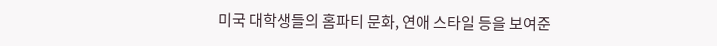미국 대학생들의 홈파티 문화, 연애 스타일 등을 보여준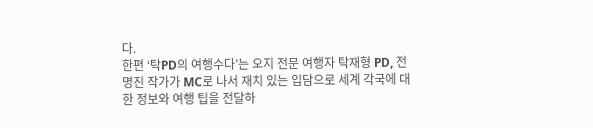다.
한편 ‘탁PD의 여행수다’는 오지 전문 여행자 탁재형 PD, 전명진 작가가 MC로 나서 재치 있는 입담으로 세계 각국에 대한 정보와 여행 팁을 전달하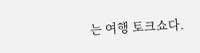는 여행 토크쇼다.